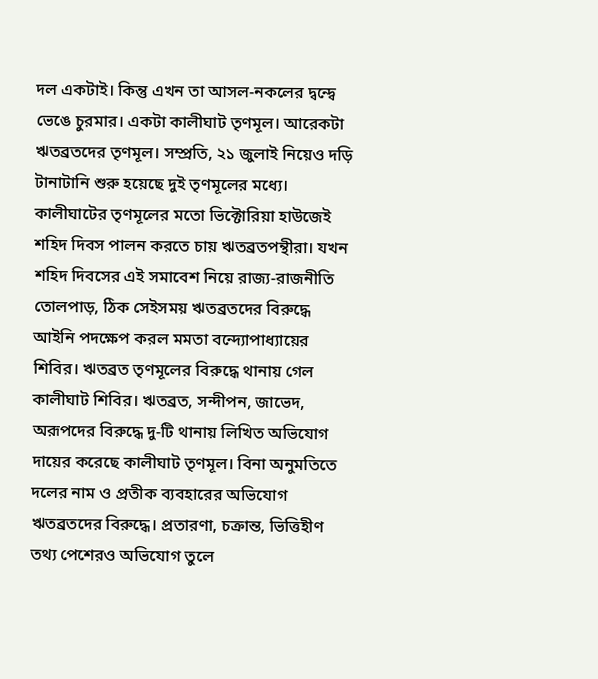দল একটাই। কিন্তু এখন তা আসল-নকলের দ্বন্দ্বে ভেঙে চুরমার। একটা কালীঘাট তৃণমূল। আরেকটা ঋতব্রতদের তৃণমূল। সম্প্রতি, ২১ জুলাই নিয়েও দড়ি টানাটানি শুরু হয়েছে দুই তৃণমূলের মধ্যে।
কালীঘাটের তৃণমূলের মতো ভিক্টোরিয়া হাউজেই শহিদ দিবস পালন করতে চায় ঋতব্রতপন্থীরা। যখন শহিদ দিবসের এই সমাবেশ নিয়ে রাজ্য-রাজনীতি তোলপাড়, ঠিক সেইসময় ঋতব্রতদের বিরুদ্ধে আইনি পদক্ষেপ করল মমতা বন্দ্যোপাধ্যায়ের শিবির। ঋতব্রত তৃণমূলের বিরুদ্ধে থানায় গেল কালীঘাট শিবির। ঋতব্রত, সন্দীপন, জাভেদ, অরূপদের বিরুদ্ধে দু-টি থানায় লিখিত অভিযোগ দায়ের করেছে কালীঘাট তৃণমূল। বিনা অনুমতিতে দলের নাম ও প্রতীক ব্যবহারের অভিযোগ ঋতব্রতদের বিরুদ্ধে। প্রতারণা, চক্রান্ত, ভিত্তিহীণ তথ্য পেশেরও অভিযোগ তুলে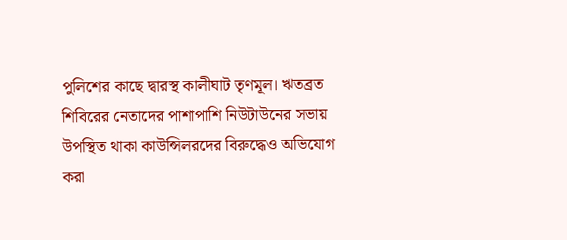পুলিশের কাছে দ্বারস্থ কালীঘাট তৃণমূল। ঋতব্রত শিবিরের নেতাদের পাশাপাশি নিউটাউনের সভায় উপস্থিত থাকা কাউন্সিলরদের বিরুদ্ধেও অভিযোগ করা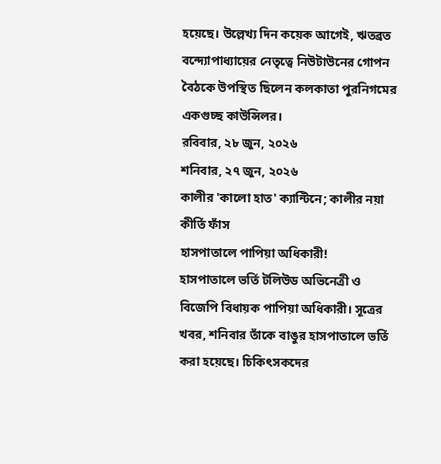হয়েছে। উল্লেখ্য দিন কয়েক আগেই, ঋতব্রত বন্দ্যোপাধ্যায়ের নেতৃত্বে নিউটাউনের গোপন বৈঠকে উপস্থিত ছিলেন কলকাতা পুরনিগমের একগুচ্ছ কাউন্সিলর।
রবিবার, ২৮ জুন, ২০২৬
শনিবার, ২৭ জুন, ২০২৬
কালীর 'কালো হাত' ক্যান্টিনে; কালীর নয়া কীর্তি ফাঁস
হাসপাতালে পাপিয়া অধিকারী!
হাসপাতালে ভর্তি টলিউড অভিনেত্রী ও বিজেপি বিধায়ক পাপিয়া অধিকারী। সূত্রের খবর, শনিবার তাঁকে বাঙুর হাসপাতালে ভর্তি করা হয়েছে। চিকিৎসকদের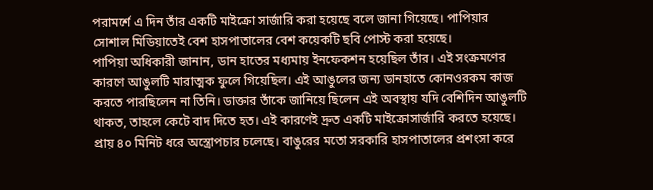পরামর্শে এ দিন তাঁর একটি মাইক্রো সার্জারি করা হয়েছে বলে জানা গিয়েছে। পাপিয়ার সোশাল মিডিয়াতেই বেশ হাসপাতালের বেশ কয়েকটি ছবি পোস্ট করা হয়েছে।
পাপিয়া অধিকারী জানান, ডান হাতের মধ্যমায় ইনফেকশন হয়েছিল তাঁর। এই সংক্রমণের কারণে আঙুলটি মারাত্মক ফুলে গিয়েছিল। এই আঙুলের জন্য ডানহাতে কোনওরকম কাজ করতে পারছিলেন না তিনি। ডাক্তার তাঁকে জানিয়ে ছিলেন এই অবস্থায় যদি বেশিদিন আঙুলটি থাকত, তাহলে কেটে বাদ দিতে হত। এই কারণেই দ্রুত একটি মাইক্রোসার্জারি করতে হয়েছে। প্রায় ৪০ মিনিট ধরে অস্ত্রোপচার চলেছে। বাঙুরের মতো সরকারি হাসপাতালের প্রশংসা করে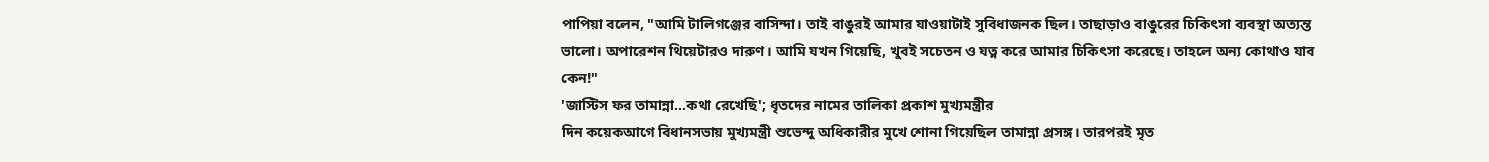পাপিয়া বলেন, "আমি টালিগঞ্জের বাসিন্দা। তাই বাঙুরই আমার যাওয়াটাই সুবিধাজনক ছিল। তাছাড়াও বাঙুরের চিকিৎসা ব্যবস্থা অত্যন্ত ভালো। অপারেশন থিয়েটারও দারুণ। আমি যখন গিয়েছি, খুবই সচেতন ও যত্ন করে আমার চিকিৎসা করেছে। তাহলে অন্য কোথাও যাব কেন!"
'জাস্টিস ফর তামান্না...কথা রেখেছি'; ধৃতদের নামের তালিকা প্রকাশ মুখ্যমন্ত্রীর
দিন কয়েকআগে বিধানসভায় মুখ্যমন্ত্রী শুভেন্দু অধিকারীর মুখে শোনা গিয়েছিল তামান্না প্রসঙ্গ। তারপরই মৃত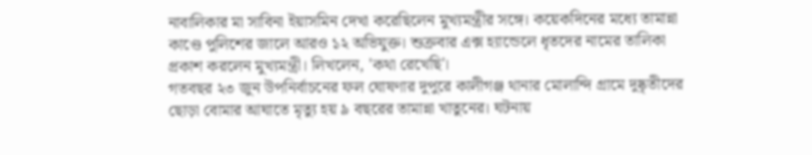নাবালিকার মা সাবিনা ইয়াসমিন দেখা করেছিলেন মুখ্যমন্ত্রীর সঙ্গে। কয়েকদিনের মধ্যে তামান্না কাণ্ডে পুলিশের জালে আরও ১২ অভিযুক্ত। শুক্রবার এক্স হ্যান্ডেলে ধৃতদের নামের তালিকা প্রকাশ করলেন মুখ্যমন্ত্রী। লিখলেন, 'কথা রেখেছি'।
গতবছর ২৩ জুন উপনির্বাচনের ফল ঘোষণার দুপুরে কালীগঞ্জ থানার মোলান্দি গ্রামে দুষ্কৃতীদের ছোড়া বোমার আঘাতে মৃত্যু হয় ৯ বছরের তামান্না খাতুনের। ঘটনায়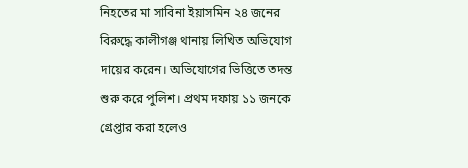নিহতের মা সাবিনা ইয়াসমিন ২৪ জনের বিরুদ্ধে কালীগঞ্জ থানায় লিখিত অভিযোগ দায়ের করেন। অভিযোগের ভিত্তিতে তদন্ত শুরু করে পুলিশ। প্রথম দফায় ১১ জনকে গ্রেপ্তার করা হলেও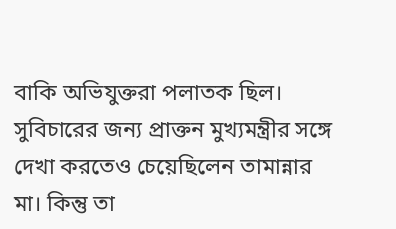বাকি অভিযুক্তরা পলাতক ছিল। সুবিচারের জন্য প্রাক্তন মুখ্যমন্ত্রীর সঙ্গে দেখা করতেও চেয়েছিলেন তামান্নার মা। কিন্তু তা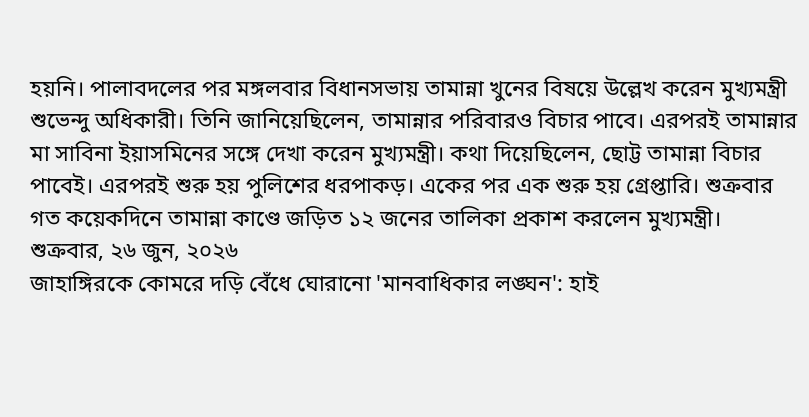হয়নি। পালাবদলের পর মঙ্গলবার বিধানসভায় তামান্না খুনের বিষয়ে উল্লেখ করেন মুখ্যমন্ত্রী শুভেন্দু অধিকারী। তিনি জানিয়েছিলেন, তামান্নার পরিবারও বিচার পাবে। এরপরই তামান্নার মা সাবিনা ইয়াসমিনের সঙ্গে দেখা করেন মুখ্যমন্ত্রী। কথা দিয়েছিলেন, ছোট্ট তামান্না বিচার পাবেই। এরপরই শুরু হয় পুলিশের ধরপাকড়। একের পর এক শুরু হয় গ্রেপ্তারি। শুক্রবার গত কয়েকদিনে তামান্না কাণ্ডে জড়িত ১২ জনের তালিকা প্রকাশ করলেন মুখ্যমন্ত্রী।
শুক্রবার, ২৬ জুন, ২০২৬
জাহাঙ্গিরকে কোমরে দড়ি বেঁধে ঘোরানো 'মানবাধিকার লঙ্ঘন': হাই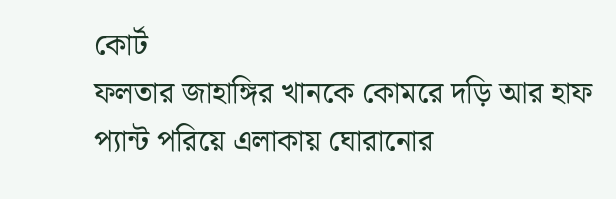কোর্ট
ফলতার জাহাঙ্গির খানকে কোমরে দড়ি আর হাফ প্যান্ট পরিয়ে এলাকায় ঘোরানোর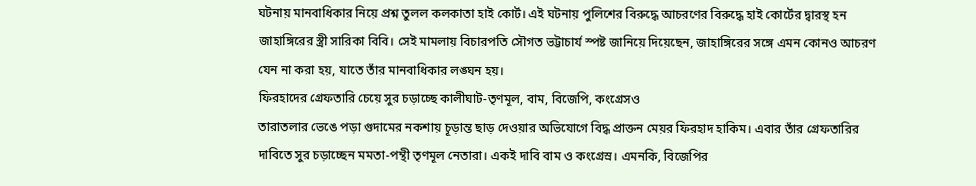ঘটনায় মানবাধিকার নিয়ে প্রশ্ন তুলল কলকাতা হাই কোর্ট। এই ঘটনায় পুলিশের বিরুদ্ধে আচরণের বিরুদ্ধে হাই কোর্টের দ্বারস্থ হন জাহাঙ্গিরের স্ত্রী সারিকা বিবি। সেই মামলায় বিচারপতি সৌগত ভট্টাচার্য স্পষ্ট জানিয়ে দিয়েছেন, জাহাঙ্গিরের সঙ্গে এমন কোনও আচরণ যেন না করা হয়, যাতে তাঁর মানবাধিকার লঙ্ঘন হয়।
ফিরহাদের গ্রেফতারি চেয়ে সুর চড়াচ্ছে কালীঘাট-তৃণমূল, বাম, বিজেপি, কংগ্রেসও
তারাতলার ভেঙে পড়া গুদামের নকশায় চূড়ান্ত ছাড় দেওয়ার অভিযোগে বিদ্ধ প্রাক্তন মেয়র ফিরহাদ হাকিম। এবার তাঁর গ্রেফতারির দাবিতে সুর চড়াচ্ছেন মমতা-পন্থী তৃণমূল নেতারা। একই দাবি বাম ও কংগ্রেস্র। এমনকি, বিজেপির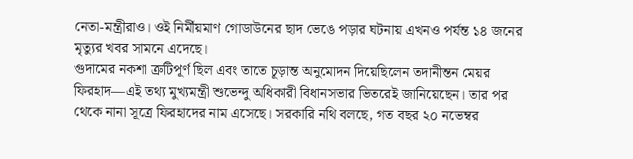নেতা-মন্ত্রীরাও। ওই নির্মীয়মাণ গোডাউনের ছাদ ভেঙে পড়ার ঘটনায় এখনও পর্যন্ত ১৪ জনের মৃত্যুর খবর সামনে এদেছে।
গুদামের নকশা ত্রুটিপূর্ণ ছিল এবং তাতে চূড়ান্ত অনুমোদন দিয়েছিলেন তদানীন্তন মেয়র ফিরহাদ—এই তথ্য মুখ্যমন্ত্রী শুভেন্দু অধিকারী বিধানসভার ভিতরেই জানিয়েছেন। তার পর থেকে নানা সূত্রে ফিরহাদের নাম এসেছে। সরকারি নথি বলছে, গত বছর ২০ নভেম্বর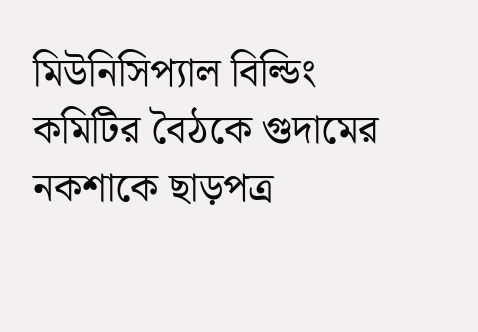মিউনিসিপ্যাল বিল্ডিং কমিটির বৈঠকে গুদামের নকশাকে ছাড়পত্র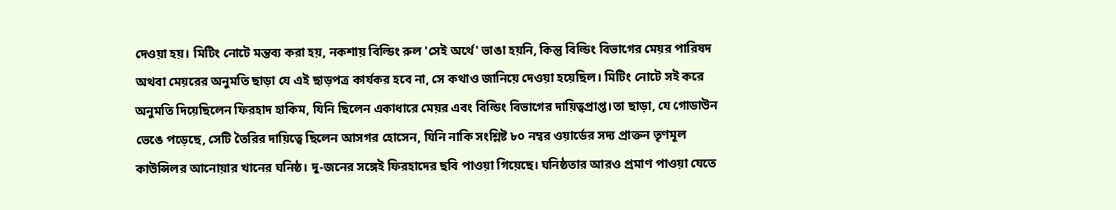দেওয়া হয়। মিটিং নোটে মন্তব্য করা হয়, নকশায় বিল্ডিং রুল 'সেই অর্থে' ভাঙা হয়নি, কিন্তু বিল্ডিং বিভাগের মেয়র পারিষদ অথবা মেয়রের অনুমতি ছাড়া যে এই ছাড়পত্র কার্যকর হবে না, সে কথাও জানিয়ে দেওয়া হয়েছিল। মিটিং নোটে সই করে অনুমতি দিয়েছিলেন ফিরহাদ হাকিম, যিনি ছিলেন একাধারে মেয়র এবং বিল্ডিং বিভাগের দায়িত্বপ্রাপ্ত।তা ছাড়া, যে গোডাউন ভেঙে পড়েছে, সেটি তৈরির দায়িত্বে ছিলেন আসগর হোসেন, যিনি নাকি সংশ্লিষ্ট ৮০ নম্বর ওয়ার্ডের সদ্য প্রাক্তন তৃণমূল কাউন্সিলর আনোয়ার খানের ঘনিষ্ঠ। দু-জনের সঙ্গেই ফিরহাদের ছবি পাওয়া গিয়েছে। ঘনিষ্ঠতার আরও প্রমাণ পাওয়া যেতে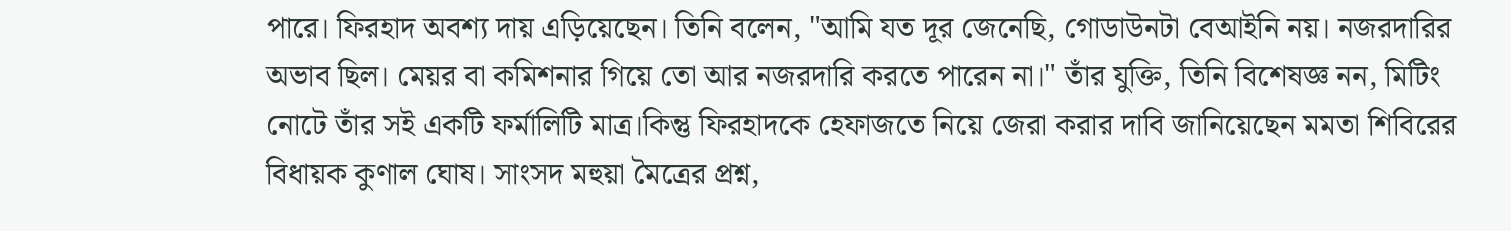পারে। ফিরহাদ অবশ্য দায় এড়িয়েছেন। তিনি বলেন, "আমি যত দূর জেনেছি, গোডাউনটা বেআইনি নয়। নজরদারির অভাব ছিল। মেয়র বা কমিশনার গিয়ে তো আর নজরদারি করতে পারেন না।" তাঁর যুক্তি, তিনি বিশেষজ্ঞ নন, মিটিং নোটে তাঁর সই একটি ফর্মালিটি মাত্র।কিন্তু ফিরহাদকে হেফাজতে নিয়ে জেরা করার দাবি জানিয়েছেন মমতা শিবিরের বিধায়ক কুণাল ঘোষ। সাংসদ মহুয়া মৈত্রের প্রশ্ন,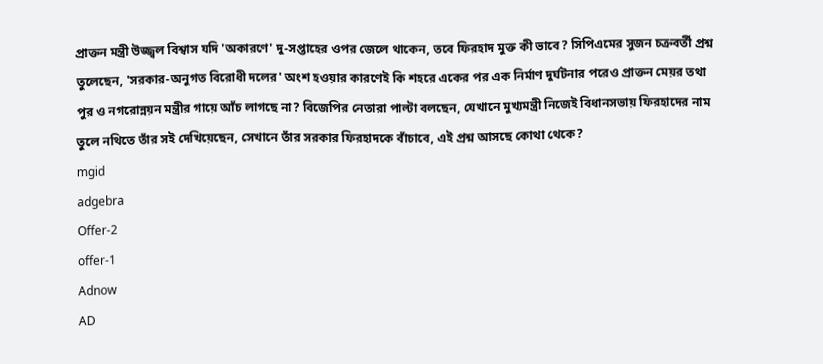প্রাক্তন মন্ত্রী উজ্জ্বল বিশ্বাস যদি 'অকারণে' দু-সপ্তাহের ওপর জেলে থাকেন, তবে ফিরহাদ মুক্ত কী ভাবে? সিপিএমের সুজন চক্রবর্তী প্রশ্ন তুলেছেন, 'সরকার-অনুগত বিরোধী দলের' অংশ হওয়ার কারণেই কি শহরে একের পর এক নির্মাণ দুর্ঘটনার পরেও প্রাক্তন মেয়র তথা পুর ও নগরোন্নয়ন মন্ত্রীর গায়ে আঁচ লাগছে না? বিজেপির নেতারা পাল্টা বলছেন, যেখানে মুখ্যমন্ত্রী নিজেই বিধানসভায় ফিরহাদের নাম তুলে নথিতে তাঁর সই দেখিয়েছেন, সেখানে তাঁর সরকার ফিরহাদকে বাঁচাবে, এই প্রশ্ন আসছে কোথা থেকে?
mgid
adgebra
Offer-2
offer-1
Adnow
AD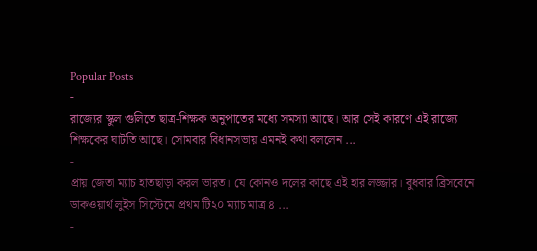Popular Posts
-
রাজ্যের স্কুল গুলিতে ছাত্র-শিক্ষক অনুপাতের মধ্যে সমস্যা আছে। আর সেই কারণে এই রাজ্যে শিক্ষকের ঘাটতি আছে। সোমবার বিধানসভায় এমনই কথা বললেন ...
-
প্রায় জেতা ম্যাচ হাতছাড়া করল ভারত। যে কোনও দলের কাছে এই হার লজ্জার। বুধবার ব্রিসবেনে ডাকওয়ার্থ লুইস সিস্টেমে প্রথম টি২০ ম্যাচ মাত্র ৪ ...
-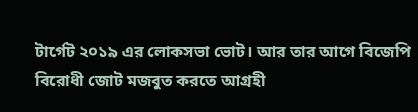টার্গেট ২০১৯ এর লোকসভা ভোট। আর তার আগে বিজেপি বিরোধী জোট মজবুত করতে আগ্রহী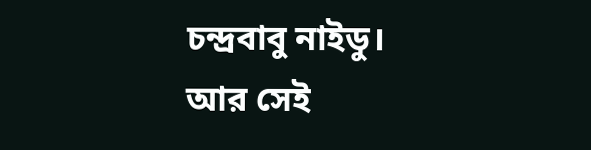চন্দ্রবাবু নাইডু। আর সেই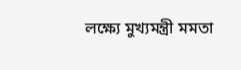লক্ষ্যে মুখ্যমন্ত্রী মমতা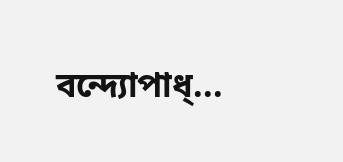বন্দ্যোপাধ্...